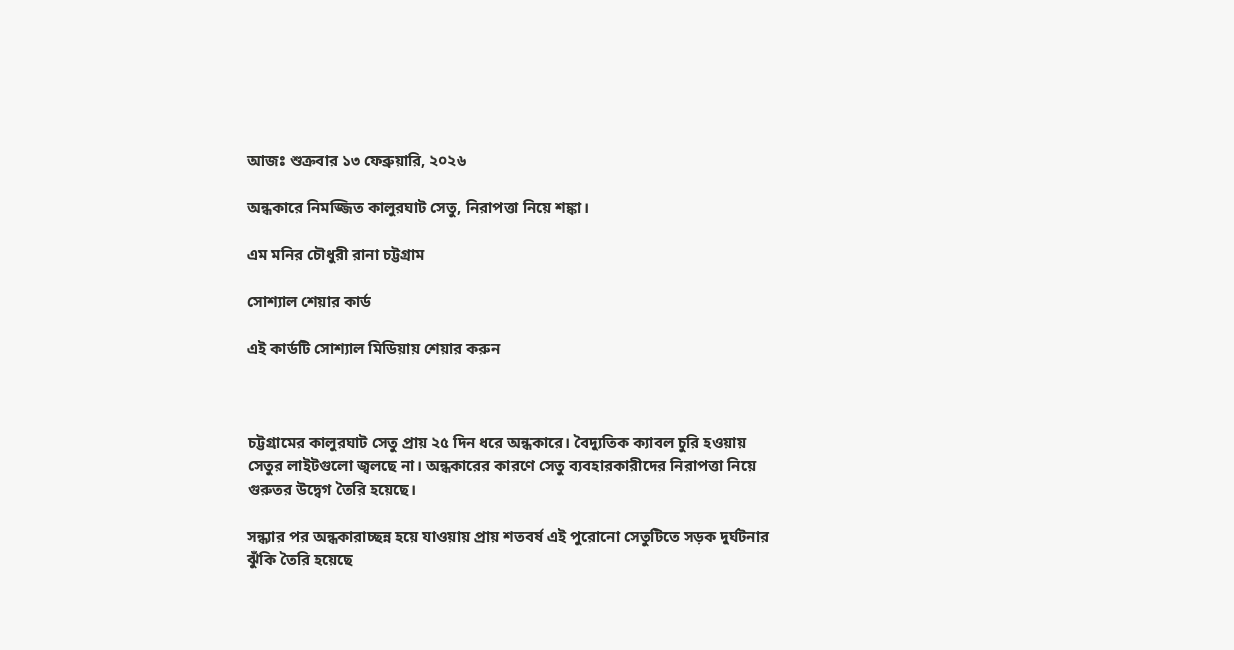আজঃ শুক্রবার ১৩ ফেব্রুয়ারি, ২০২৬

অন্ধকারে নিমজ্জিত কালুরঘাট সেতু, নিরাপত্তা নিয়ে শঙ্কা।

এম মনির চৌধুরী রানা চট্টগ্রাম

সোশ্যাল শেয়ার কার্ড

এই কার্ডটি সোশ্যাল মিডিয়ায় শেয়ার করুন



চট্টগ্রামের কালুরঘাট সেতু প্রায় ২৫ দিন ধরে অন্ধকারে। বৈদ্যুতিক ক্যাবল চুরি হওয়ায় সেতুর লাইটগুলো জ্বলছে না। অন্ধকারের কারণে সেতু ব্যবহারকারীদের নিরাপত্তা নিয়ে গুরুতর উদ্বেগ তৈরি হয়েছে।

সন্ধ্যার পর অন্ধকারাচ্ছন্ন হয়ে যাওয়ায় প্রায় শতবর্ষ এই পুরোনো সেতুটিতে সড়ক দুর্ঘটনার ঝুঁকি তৈরি হয়েছে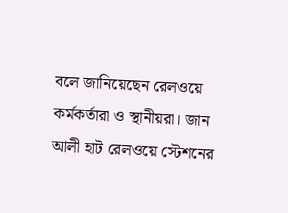বলে জানিয়েছেন রেলওয়ে কর্মকর্তারা ও স্থানীয়রা। জান আলী হাট রেলওয়ে স্টেশনের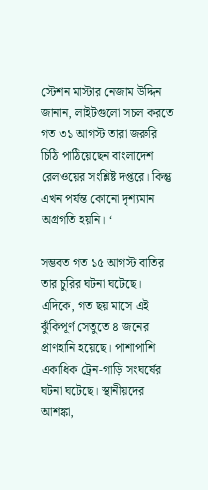স্টেশন মাস্টার নেজাম উদ্দিন জানান, লাইটগুলো সচল করতে গত ৩১ আগস্ট তারা জরুরি চিঠি পাঠিয়েছেন বাংলাদেশ রেলওয়ের সংশ্লিষ্ট দপ্তরে। কিন্তু এখন পর্যন্ত কোনো দৃশ্যমান অগ্রগতি হয়নি। ‘

সম্ভবত গত ১৫ আগস্ট বাতির তার চুরির ঘটনা ঘটেছে। এদিকে, গত ছয় মাসে এই ঝুঁকিপূর্ণ সেতুতে ৪ জনের প্রাণহানি হয়েছে। পাশাপাশি একাধিক ট্রেন-গাড়ি সংঘর্ষের ঘটনা ঘটেছে। স্থানীয়দের আশঙ্কা,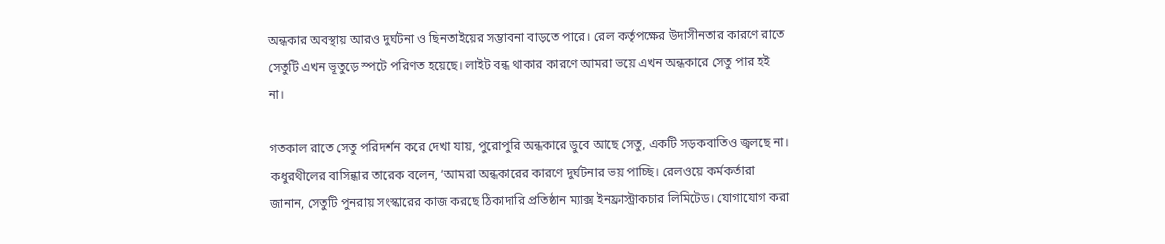অন্ধকার অবস্থায় আরও দুর্ঘটনা ও ছিনতাইয়ের সম্ভাবনা বাড়তে পারে। রেল কর্তৃপক্ষের উদাসীনতার কারণে রাতে সেতুটি এখন ভূতুড়ে স্পটে পরিণত হয়েছে। লাইট বন্ধ থাকার কারণে আমরা ভয়ে এখন অন্ধকারে সেতু পার হই না।

গতকাল রাতে সেতু পরিদর্শন করে দেখা যায়, পুরোপুরি অন্ধকারে ডুবে আছে সেতু, একটি সড়কবাতিও জ্বলছে না। কধুরথীলের বাসিন্ধার তারেক বলেন, ‘আমরা অন্ধকারের কারণে দুর্ঘটনার ভয় পাচ্ছি। রেলওয়ে কর্মকর্তারা জানান, সেতুটি পুনরায় সংস্কারের কাজ করছে ঠিকাদারি প্রতিষ্ঠান ম্যাক্স ইনফ্রাস্ট্রাকচার লিমিটেড। যোগাযোগ করা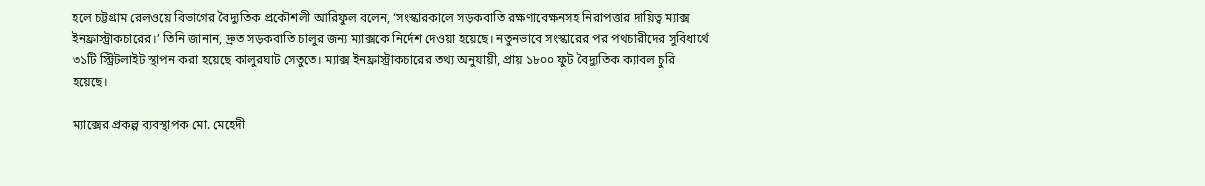হলে চট্টগ্রাম রেলওয়ে বিভাগের বৈদ্যুতিক প্রকৌশলী আরিফুল বলেন, ‘সংস্কারকালে সড়কবাতি রক্ষণাবেক্ষনসহ নিরাপত্তার দায়িত্ব ম্যাক্স ইনফ্রাস্ট্রাকচারের।’ তিনি জানান, দ্রুত সড়কবাতি চালুর জন্য ম্যাক্সকে নির্দেশ দেওয়া হয়েছে। নতুনভাবে সংস্কারের পর পথচারীদের সুবিধার্থে ৩১টি স্ট্রিটলাইট স্থাপন করা হয়েছে কালুরঘাট সেতুতে। ম্যাক্স ইনফ্রাস্ট্রাকচারের তথ্য অনুযায়ী, প্রায় ১৮০০ ফুট বৈদ্যুতিক ক্যাবল চুরি হয়েছে।

ম্যাক্সের প্রকল্প ব্যবস্থাপক মো. মেহেদী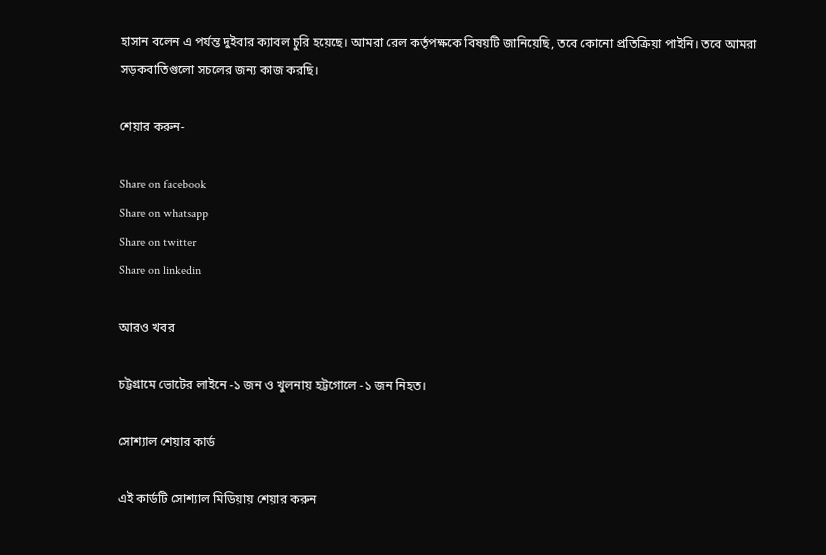হাসান বলেন এ পর্যন্ত দুইবার ক্যাবল চুরি হয়েছে। আমরা রেল কর্তৃপক্ষকে বিষয়টি জানিয়েছি, তবে কোনো প্রতিক্রিয়া পাইনি। তবে আমরা সড়কবাতিগুলো সচলের জন্য কাজ করছি।

শেয়ার করুন-

Share on facebook
Share on whatsapp
Share on twitter
Share on linkedin

আরও খবর

চট্টগ্রামে ভোটের লাইনে -১ জন ও খুলনায় হট্টগোলে -১ জন নিহত।

সোশ্যাল শেয়ার কার্ড

এই কার্ডটি সোশ্যাল মিডিয়ায় শেয়ার করুন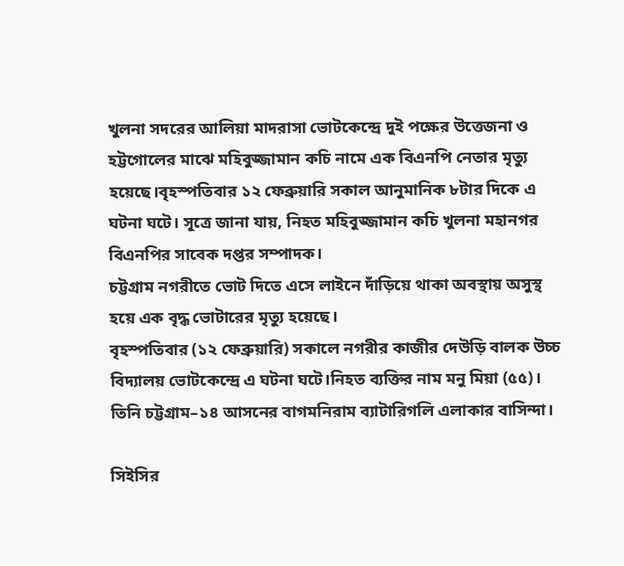খুলনা সদরের আলিয়া মাদরাসা ভোটকেন্দ্রে দুই পক্ষের উত্তেজনা ও হট্টগোলের মাঝে মহিবুজ্জামান কচি নামে এক বিএনপি নেতার মৃত্যু হয়েছে।বৃহস্পতিবার ১২ ফেব্রুয়ারি সকাল আনুমানিক ৮টার দিকে এ ঘটনা ঘটে। সূত্রে জানা যায়, নিহত মহিবুজ্জামান কচি খুলনা মহানগর বিএনপির সাবেক দপ্তর সম্পাদক।
চট্টগ্রাম নগরীতে ভোট দিতে এসে লাইনে দাঁড়িয়ে থাকা অবস্থায় অসুস্থ হয়ে এক বৃদ্ধ ভোটারের মৃত্যু হয়েছে।
বৃহস্পতিবার (১২ ফেব্রুয়ারি) সকালে নগরীর কাজীর দেউড়ি বালক উচ্চ বিদ্যালয় ভোটকেন্দ্রে এ ঘটনা ঘটে।নিহত ব্যক্তির নাম মনু মিয়া (৫৫)। তিনি চট্টগ্রাম–১৪ আসনের বাগমনিরাম ব্যাটারিগলি এলাকার বাসিন্দা।

সিইসির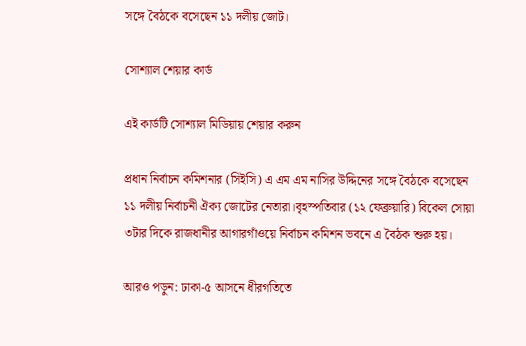সঙ্গে বৈঠকে বসেছেন ১১ দলীয় জোট।

সোশ্যাল শেয়ার কার্ড

এই কার্ডটি সোশ্যাল মিডিয়ায় শেয়ার করুন

প্রধান নির্বাচন কমিশনার (সিইসি) এ এম এম নাসির উদ্দিনের সঙ্গে বৈঠকে বসেছেন ১১ দলীয় নির্বাচনী ঐক্য জোটের নেতারা।বৃহস্পতিবার (১২ ফেব্রুয়ারি) বিকেল সোয়া ৩টার দিকে রাজধানীর আগারগাঁওয়ে নির্বাচন কমিশন ভবনে এ বৈঠক শুরু হয়।

আরও পড়ুন: ঢাকা-৫ আসনে ধীরগতিতে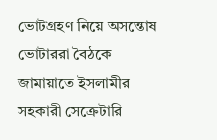ভোটগ্রহণ নিয়ে অসন্তোষ ভোটাররা বৈঠকে জামায়াতে ইসলামীর সহকারী সেক্রেটারি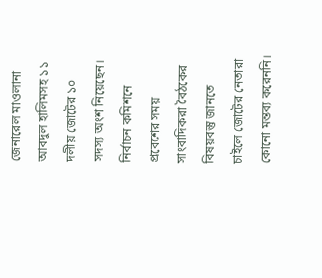জেনারেল মাওলানা আবদুল হালিমসহ ১১ দলীয় জোটের ১০ সদস্য অংশ নিয়েছেন। নির্বাচন কমিশনে প্রবেশের সময় সাংবাদিকরা বৈঠকের বিষয়বস্তু জানতে চাইলে জোটের নেতারা কোনো মন্তব্য করেননি।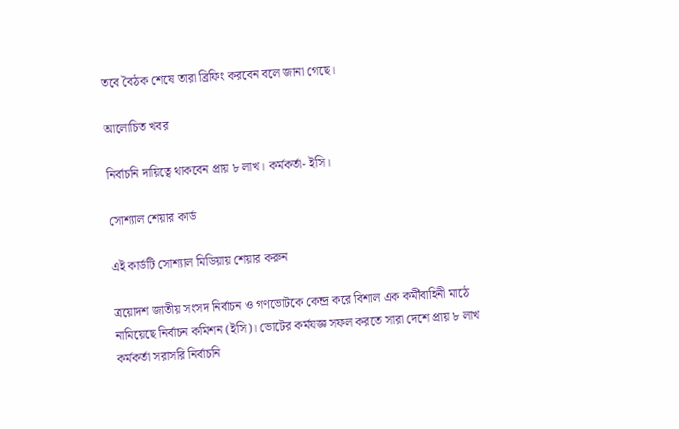তবে বৈঠক শেষে তারা ব্রিফিং করবেন বলে জানা গেছে।

আলোচিত খবর

নির্বাচনি দায়িত্বে থাকবেন প্রায় ৮ লাখ। কর্মকর্তা- ইসি।

সোশ্যাল শেয়ার কার্ড

এই কার্ডটি সোশ্যাল মিডিয়ায় শেয়ার করুন

ত্রয়োদশ জাতীয় সংসদ নির্বাচন ও গণভোটকে কেন্দ্র করে বিশাল এক কর্মীবাহিনী মাঠে নামিয়েছে নির্বাচন কমিশন (ইসি)। ভোটের কর্মযজ্ঞ সফল করতে সারা দেশে প্রায় ৮ লাখ কর্মকর্তা সরাসরি নির্বাচনি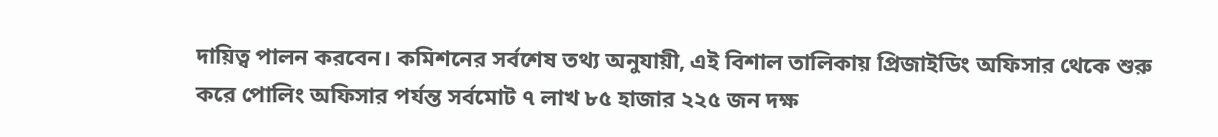দায়িত্ব পালন করবেন। কমিশনের সর্বশেষ তথ্য অনুযায়ী, এই বিশাল তালিকায় প্রিজাইডিং অফিসার থেকে শুরু করে পোলিং অফিসার পর্যন্ত সর্বমোট ৭ লাখ ৮৫ হাজার ২২৫ জন দক্ষ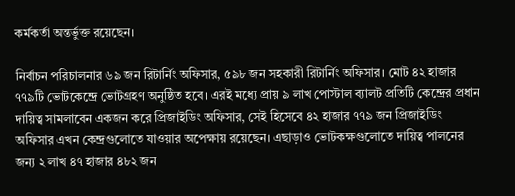কর্মকর্তা অন্তর্ভুক্ত রয়েছেন।

নির্বাচন পরিচালনার ৬৯ জন রিটার্নিং অফিসার, ৫৯৮ জন সহকারী রিটার্নিং অফিসার। মোট ৪২ হাজার ৭৭৯টি ভোটকেন্দ্রে ভোটগ্রহণ অনুষ্ঠিত হবে। এরই মধ্যে প্রায় ৯ লাখ পোস্টাল ব্যালট প্রতিটি কেন্দ্রের প্রধান দায়িত্ব সামলাবেন একজন করে প্রিজাইডিং অফিসার, সেই হিসেবে ৪২ হাজার ৭৭৯ জন প্রিজাইডিং অফিসার এখন কেন্দ্রগুলোতে যাওয়ার অপেক্ষায় রয়েছেন। এছাড়াও ভোটকক্ষগুলোতে দায়িত্ব পালনের জন্য ২ লাখ ৪৭ হাজার ৪৮২ জন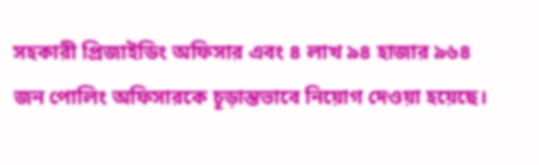সহকারী প্রিজাইডিং অফিসার এবং ৪ লাখ ৯৪ হাজার ৯৬৪ জন পোলিং অফিসারকে চূড়ান্তভাবে নিয়োগ দেওয়া হয়েছে।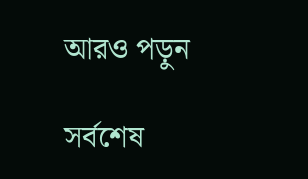আরও পড়ুন

সর্বশেষ